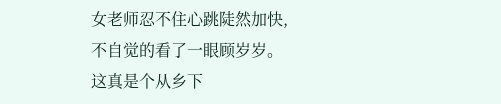女老师忍不住心跳陡然加快,不自觉的看了一眼顾岁岁。
这真是个从乡下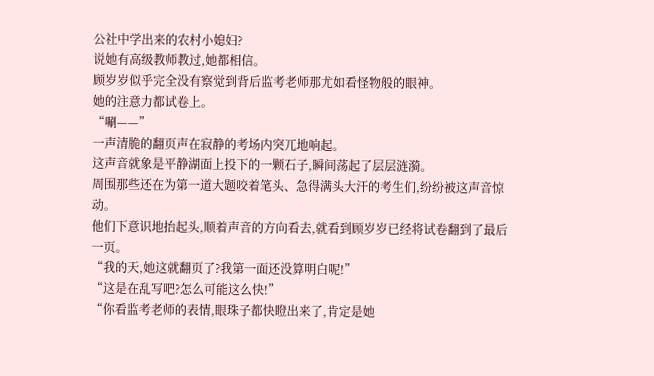公社中学出来的农村小媳妇?
说她有高级教师教过,她都相信。
顾岁岁似乎完全没有察觉到背后监考老师那尤如看怪物般的眼神。
她的注意力都试卷上。
“唰——”
一声清脆的翻页声在寂静的考场内突兀地响起。
这声音就象是平静湖面上投下的一颗石子,瞬间荡起了层层涟漪。
周围那些还在为第一道大题咬着笔头、急得满头大汗的考生们,纷纷被这声音惊动。
他们下意识地抬起头,顺着声音的方向看去,就看到顾岁岁已经将试卷翻到了最后一页。
“我的天,她这就翻页了?我第一面还没算明白呢!”
“这是在乱写吧?怎么可能这么快!”
“你看监考老师的表情,眼珠子都快瞪出来了,肯定是她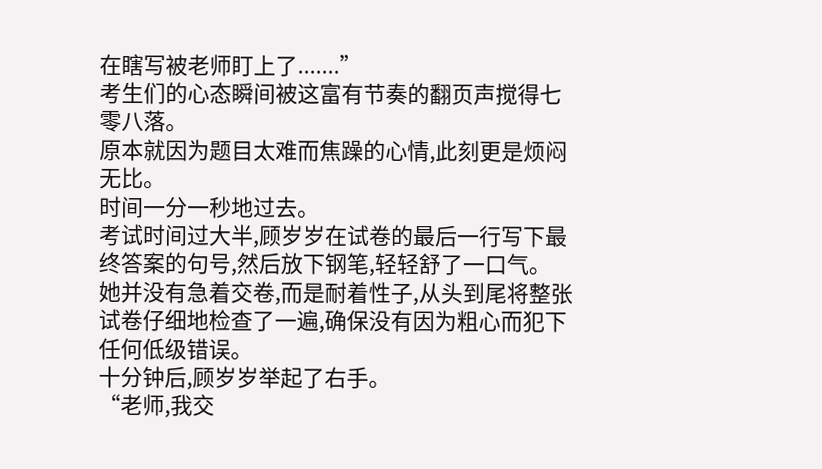在瞎写被老师盯上了.......”
考生们的心态瞬间被这富有节奏的翻页声搅得七零八落。
原本就因为题目太难而焦躁的心情,此刻更是烦闷无比。
时间一分一秒地过去。
考试时间过大半,顾岁岁在试卷的最后一行写下最终答案的句号,然后放下钢笔,轻轻舒了一口气。
她并没有急着交卷,而是耐着性子,从头到尾将整张试卷仔细地检查了一遍,确保没有因为粗心而犯下任何低级错误。
十分钟后,顾岁岁举起了右手。
“老师,我交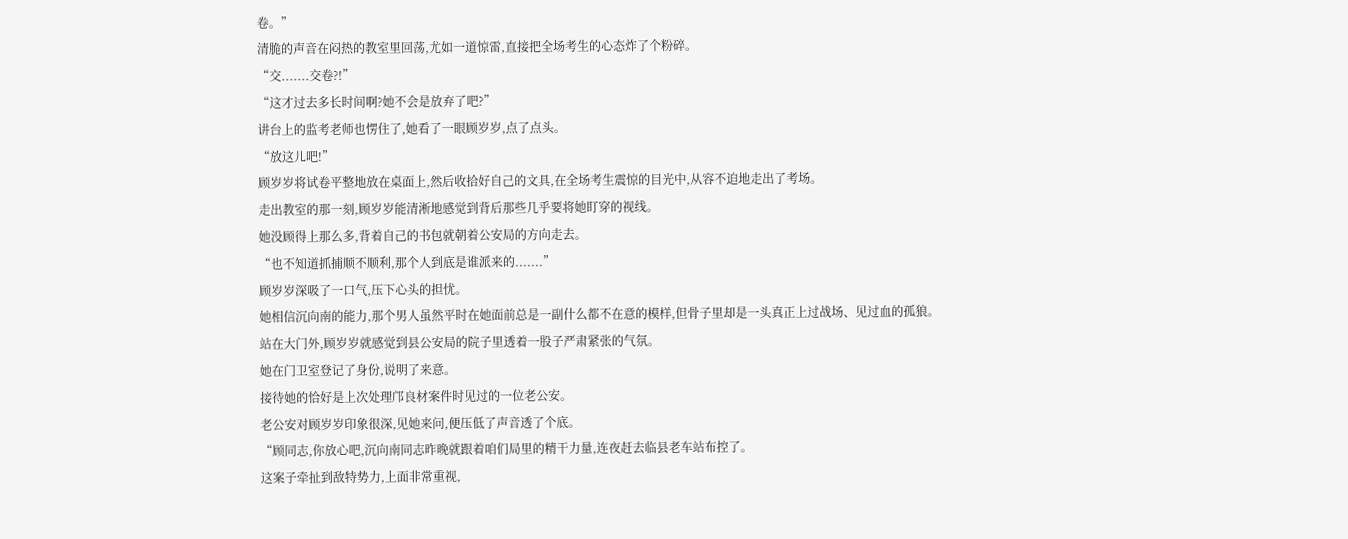卷。”
清脆的声音在闷热的教室里回荡,尤如一道惊雷,直接把全场考生的心态炸了个粉碎。
“交.......交卷?!”
“这才过去多长时间啊?她不会是放弃了吧?”
讲台上的监考老师也愣住了,她看了一眼顾岁岁,点了点头。
“放这儿吧!”
顾岁岁将试卷平整地放在桌面上,然后收拾好自己的文具,在全场考生震惊的目光中,从容不迫地走出了考场。
走出教室的那一刻,顾岁岁能清淅地感觉到背后那些几乎要将她盯穿的视线。
她没顾得上那么多,背着自己的书包就朝着公安局的方向走去。
“也不知道抓捕顺不顺利,那个人到底是谁派来的.......”
顾岁岁深吸了一口气,压下心头的担忧。
她相信沉向南的能力,那个男人虽然平时在她面前总是一副什么都不在意的模样,但骨子里却是一头真正上过战场、见过血的孤狼。
站在大门外,顾岁岁就感觉到县公安局的院子里透着一股子严肃紧张的气氛。
她在门卫室登记了身份,说明了来意。
接待她的恰好是上次处理邝良材案件时见过的一位老公安。
老公安对顾岁岁印象很深,见她来问,便压低了声音透了个底。
“顾同志,你放心吧,沉向南同志昨晚就跟着咱们局里的精干力量,连夜赶去临县老车站布控了。
这案子牵扯到敌特势力,上面非常重视,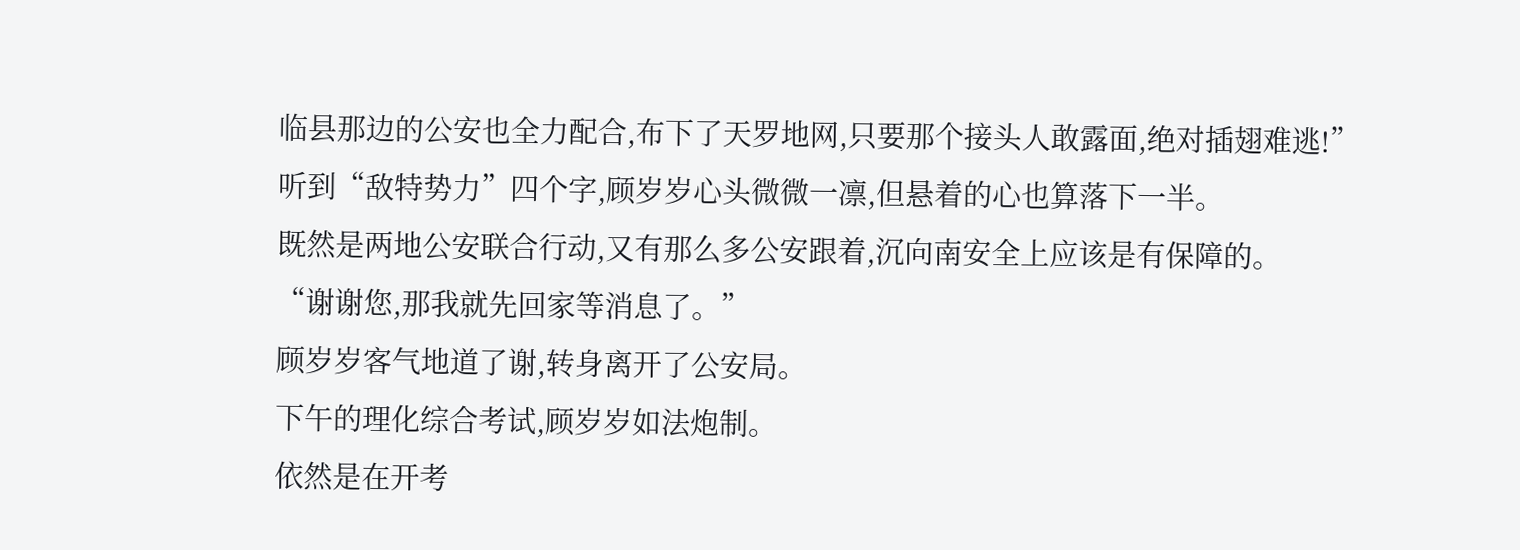临县那边的公安也全力配合,布下了天罗地网,只要那个接头人敢露面,绝对插翅难逃!”
听到“敌特势力”四个字,顾岁岁心头微微一凛,但悬着的心也算落下一半。
既然是两地公安联合行动,又有那么多公安跟着,沉向南安全上应该是有保障的。
“谢谢您,那我就先回家等消息了。”
顾岁岁客气地道了谢,转身离开了公安局。
下午的理化综合考试,顾岁岁如法炮制。
依然是在开考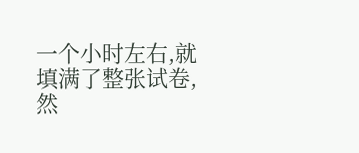一个小时左右,就填满了整张试卷,然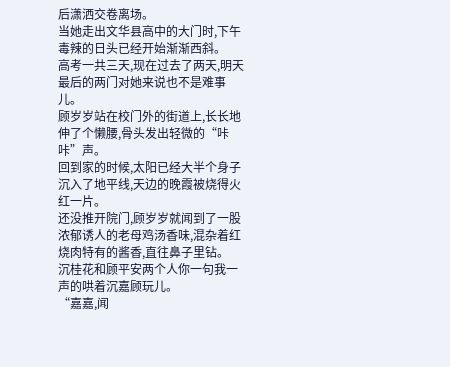后潇洒交卷离场。
当她走出文华县高中的大门时,下午毒辣的日头已经开始渐渐西斜。
高考一共三天,现在过去了两天,明天最后的两门对她来说也不是难事儿。
顾岁岁站在校门外的街道上,长长地伸了个懒腰,骨头发出轻微的“咔咔”声。
回到家的时候,太阳已经大半个身子沉入了地平线,天边的晚霞被烧得火红一片。
还没推开院门,顾岁岁就闻到了一股浓郁诱人的老母鸡汤香味,混杂着红烧肉特有的酱香,直往鼻子里钻。
沉桂花和顾平安两个人你一句我一声的哄着沉嘉顾玩儿。
“嘉嘉,闻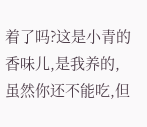着了吗?这是小青的香味儿,是我养的,虽然你还不能吃,但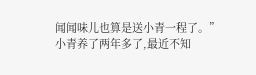闻闻味儿也算是送小青一程了。”
小青养了两年多了,最近不知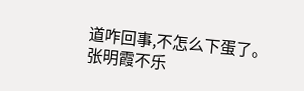道咋回事,不怎么下蛋了。
张明霞不乐